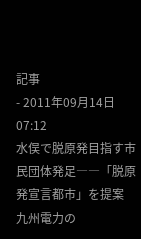記事
- 2011年09月14日 07:12
水俣で脱原発目指す市民団体発足――「脱原発宣言都市」を提案
九州電力の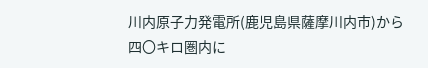川内原子力発電所(鹿児島県薩摩川内市)から四〇キロ圏内に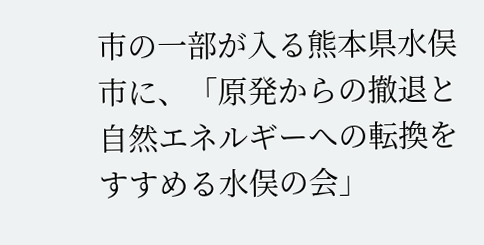市の一部が入る熊本県水俣市に、「原発からの撤退と自然エネルギーへの転換をすすめる水俣の会」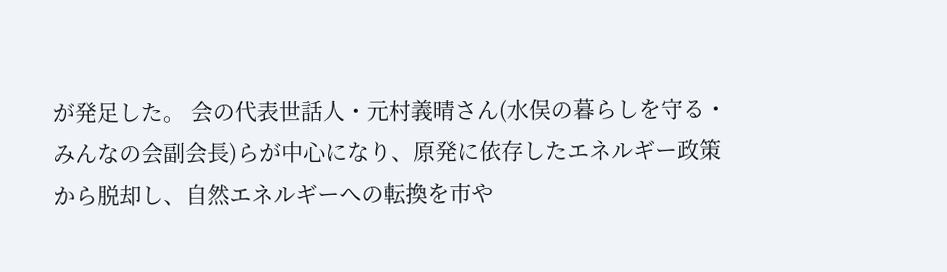が発足した。 会の代表世話人・元村義晴さん(水俣の暮らしを守る・みんなの会副会長)らが中心になり、原発に依存したエネルギー政策から脱却し、自然エネルギーへの転換を市や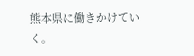熊本県に働きかけていく。